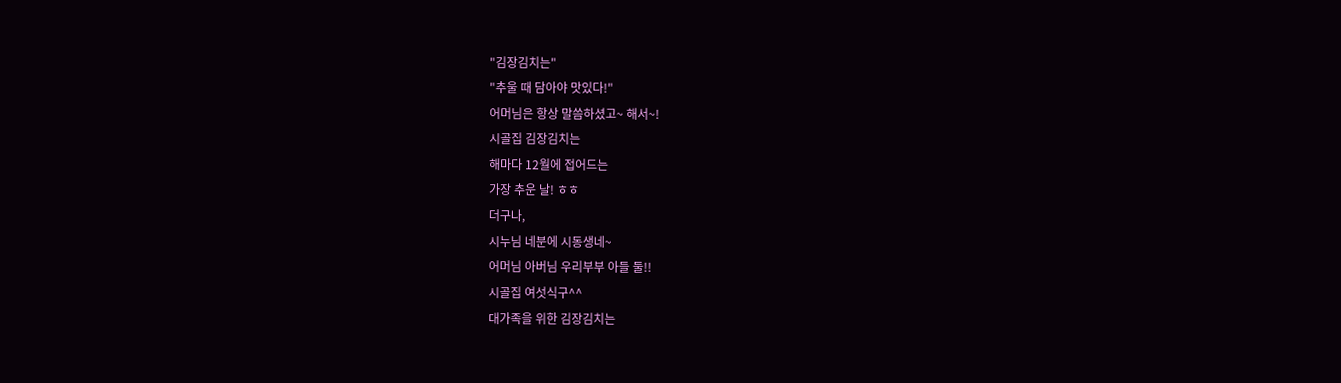"김장김치는"
"추울 때 담아야 맛있다!"
어머님은 항상 말씀하셨고~ 해서~!
시골집 김장김치는
해마다 12월에 접어드는
가장 추운 날! ㅎㅎ
더구나,
시누님 네분에 시동생네~
어머님 아버님 우리부부 아들 둘!!
시골집 여섯식구^^
대가족을 위한 김장김치는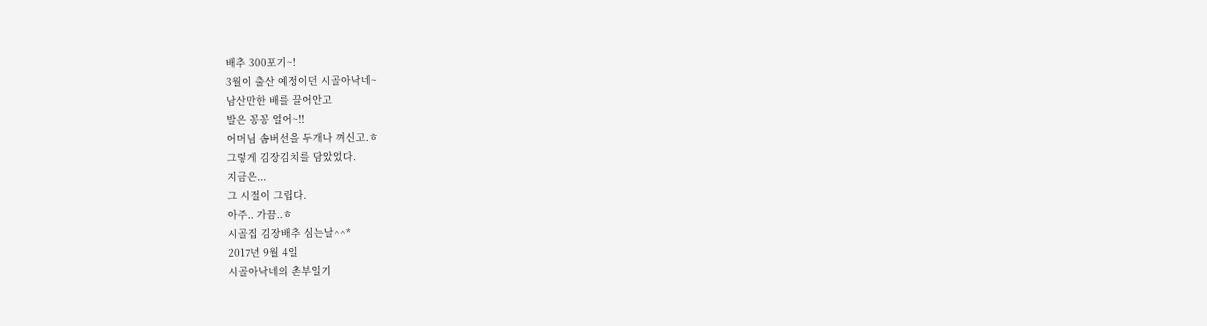배추 300포기~!
3월이 출산 예정이던 시골아낙네~
남산만한 배를 끌어안고
발은 꽁꽁 얼어~!!
어머님 솜버선을 두개나 껴신고.ㅎ
그렇게 김장김치를 담았었다.
지금은...
그 시절이 그립다.
아주.. 가끔..ㅎ
시골집 김장배추 심는날^^*
2017년 9월 4일
시골아낙네의 촌부일기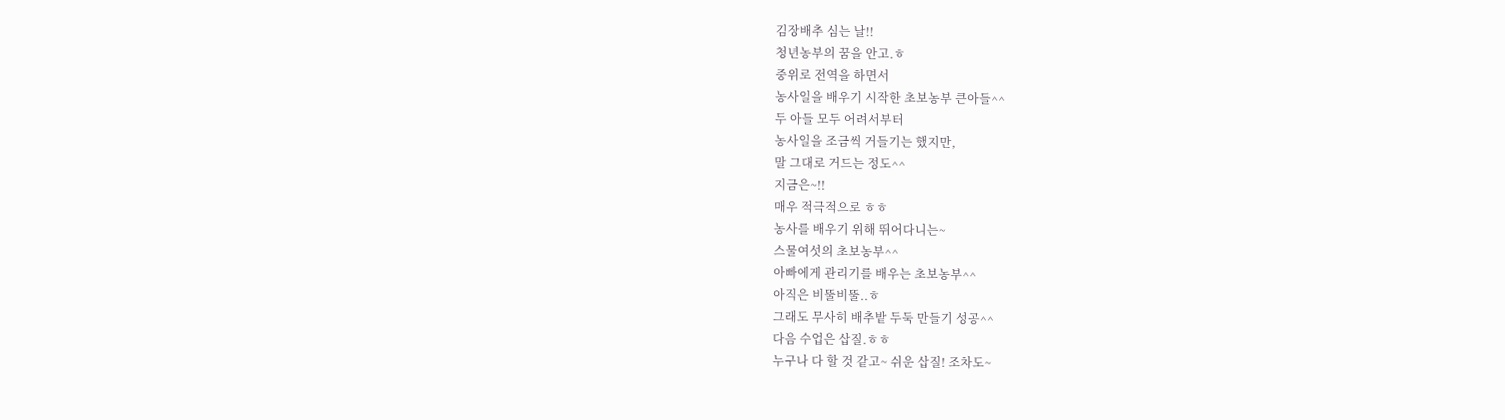김장배추 심는 날!!
청년농부의 꿈을 안고.ㅎ
중위로 전역을 하면서
농사일을 배우기 시작한 초보농부 큰아들^^
두 아들 모두 어려서부터
농사일을 조금씩 거들기는 했지만,
말 그대로 거드는 정도^^
지금은~!!
매우 적극적으로 ㅎㅎ
농사를 배우기 위해 뛰어다니는~
스물여섯의 초보농부^^
아빠에게 관리기를 배우는 초보농부^^
아직은 비뚤비뚤..ㅎ
그래도 무사히 배추밭 두둑 만들기 성공^^
다음 수업은 삽질.ㅎㅎ
누구나 다 할 것 같고~ 쉬운 삽질! 조차도~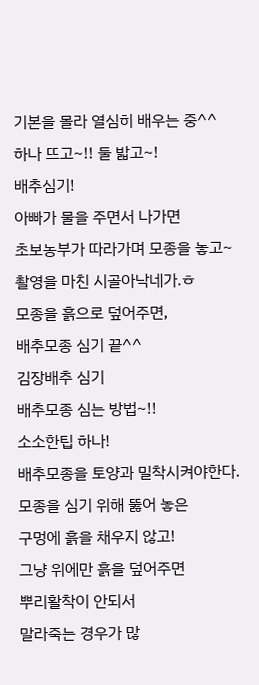기본을 몰라 열심히 배우는 중^^
하나 뜨고~!! 둘 밟고~!
배추심기!
아빠가 물을 주면서 나가면
초보농부가 따라가며 모종을 놓고~
촬영을 마친 시골아낙네가.ㅎ
모종을 흙으로 덮어주면,
배추모종 심기 끝^^
김장배추 심기
배추모종 심는 방법~!!
소소한팁 하나!
배추모종을 토양과 밀착시켜야한다.
모종을 심기 위해 뚫어 놓은
구멍에 흙을 채우지 않고!
그냥 위에만 흙을 덮어주면
뿌리활착이 안되서
말라죽는 경우가 많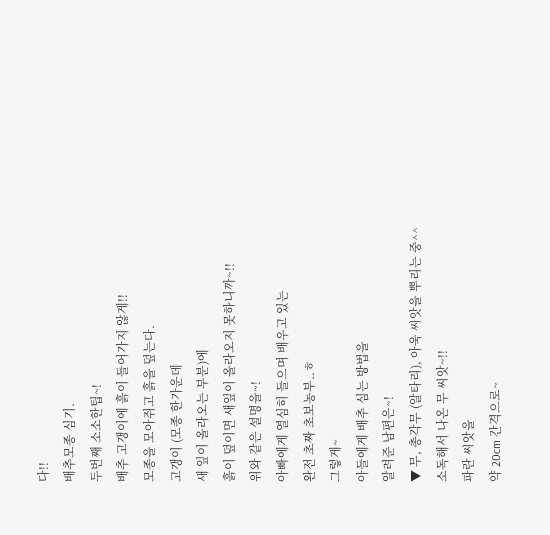다!!
배추모종 심기.
두번째 소소한팁~!
배추 고갱이에 흙이 들어가지 않게!!
모종을 모아쥐고 흙을 덮는다.
고갱이 (모종 한가운데
새 잎이 올라오는 부분)에
흙이 덮이면 새잎이 올라오지 못하니까~!!
위와 같은 설명을~!
아빠에게 열심히 들으며 배우고 있는
완전 초짜 초보농부..ㅎ
그렇게~
아들에게 배추 심는 방법을
알려준 남편은~!
▼ 무, 총각무 (알타리), 아욱 씨앗을 뿌리는 중^^
소독해서 나온 무 씨앗~!!
파란 씨앗을
약 20cm 간격으로~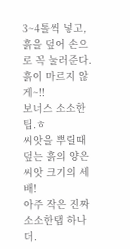3~4톨씩 넣고,
흙을 덮어 손으로 꼭 눌러준다.
흙이 마르지 않게~!!
보너스 소소한팁.ㅎ
씨앗을 뿌릴때 덮는 흙의 양은
씨앗 크기의 세 배!
아주 작은 진짜 소소한탭 하나 더.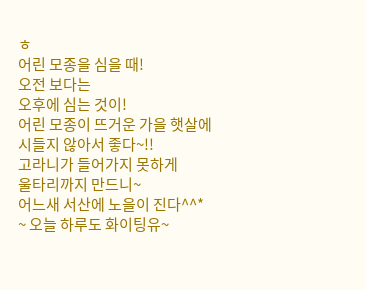ㅎ
어린 모종을 심을 때!
오전 보다는
오후에 심는 것이!
어린 모종이 뜨거운 가을 햇살에
시들지 않아서 좋다~!!
고라니가 들어가지 못하게
울타리까지 만드니~
어느새 서산에 노을이 진다^^*
~ 오늘 하루도 화이팅유~